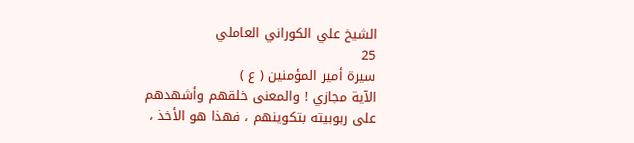الشيخ علي الكوراني العاملي
25
سيرة أمير المؤمنين ( ع )
الآية مجازي ! والمعنى خلقهم وأشهدهم على ربوبيته بتكوينهم ، فهذا هو الأخذ ،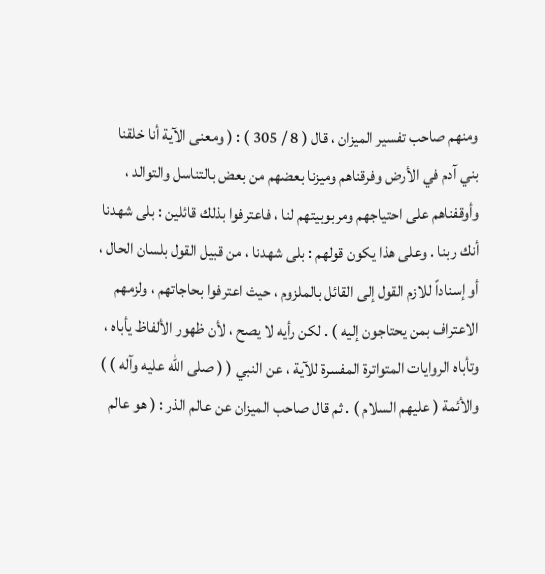ومنهم صاحب تفسير الميزان ، قال ( 8 / 305 ) : ( ومعنى الآية أنا خلقنا بني آدم في الأرض وفرقناهم وميزنا بعضهم من بعض بالتناسل والتوالد ، وأوقفناهم على احتياجهم ومربوبيتهم لنا ، فاعترفوا بذلك قائلين : بلى شهدنا أنك ربنا . وعلى هذا يكون قولهم : بلى شهدنا ، من قبيل القول بلسان الحال ، أو إسناداً للازم القول إلى القائل بالملزوم ، حيث اعترفوا بحاجاتهم ، ولزمهم الاعتراف بمن يحتاجون إليه ) . لكن رأيه لا يصح ، لأن ظهور الألفاظ يأباه ، وتأباه الروايات المتواترة المفسرة للآية ، عن النبي ( ( صلى الله عليه وآله ) ) والأئمة ( عليهم السلام ) . ثم قال صاحب الميزان عن عالم الذر : ( هو عالم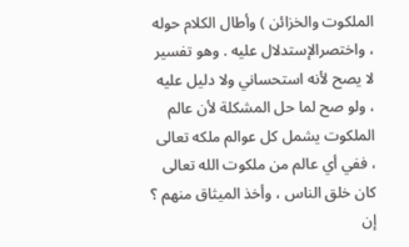الملكوت والخزائن ) وأطال الكلام حوله ، واختصرالإستدلال عليه . وهو تفسير لا يصح لأنه استحساني ولا دليل عليه ، ولو صح لما حل المشكلة لأن عالم الملكوت يشمل كل عوالم ملكه تعالى ، ففي أي عالم من ملكوت الله تعالى كان خلق الناس ، وأخذ الميثاق منهم ؟ إن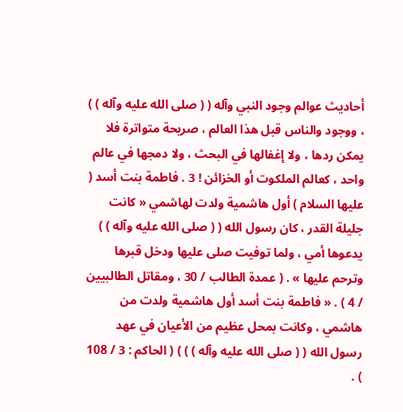أحاديث عوالم وجود النبي وآله ( ( صلى الله عليه وآله ) ) ، ووجود والناس قبل هذا العالم ، صريحة متواترة فلا يمكن ردها ، ولا إغفالها في البحث ، ولا دمجها في عالم واحد ، كعالم الملكوت أو الخزائن ! 3 . فاطمة بنت أسد ( عليها السلام ) أول هاشمية ولدت لهاشمي « كانت جليلة القدر ، كان رسول الله ( ( صلى الله عليه وآله ) ) يدعوها أمي ، ولما توفيت صلى عليها ودخل قبرها وترحم عليها » . ( عمدة الطالب / 30 ، ومقاتل الطالبيين / 4 ) . « فاطمة بنت أسد أول هاشمية ولدت من هاشمي ، وكانت بمحل عظيم من الأعيان في عهد رسول الله ( ( صلى الله عليه وآله ) ) ) ( الحاكم : 3 / 108 ) .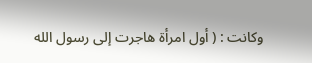وكانت : ( أول امرأة هاجرت إلى رسول الله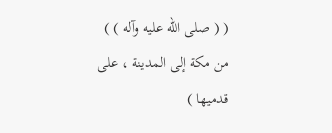( ( صلى الله عليه وآله ) ) من مكة إلى المدينة ، على قدميها )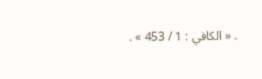. « الكافي : 1 / 453 » .